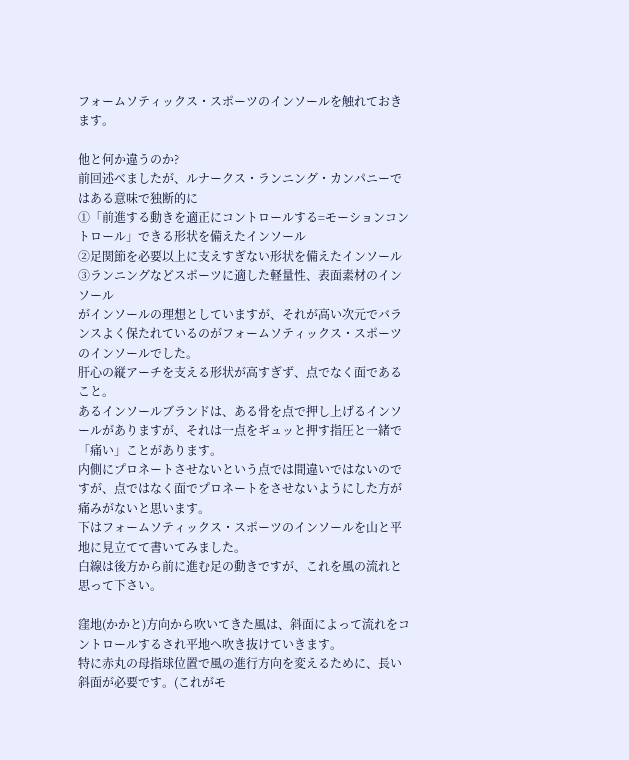フォームソティックス・スポーツのインソールを触れておきます。

他と何か違うのか?
前回述べましたが、ルナークス・ランニング・カンパニーではある意味で独断的に
①「前進する動きを適正にコントロールする=モーションコントロール」できる形状を備えたインソール
②足関節を必要以上に支えすぎない形状を備えたインソール
③ランニングなどスポーツに適した軽量性、表面素材のインソール
がインソールの理想としていますが、それが高い次元でバランスよく保たれているのがフォームソティックス・スポーツのインソールでした。
肝心の縦アーチを支える形状が高すぎず、点でなく面であること。
あるインソールブランドは、ある骨を点で押し上げるインソールがありますが、それは一点をギュッと押す指圧と一緒で「痛い」ことがあります。
内側にプロネートさせないという点では間違いではないのですが、点ではなく面でプロネートをさせないようにした方が痛みがないと思います。
下はフォームソティックス・スポーツのインソールを山と平地に見立てて書いてみました。
白線は後方から前に進む足の動きですが、これを風の流れと思って下さい。

窪地(かかと)方向から吹いてきた風は、斜面によって流れをコントロールするされ平地へ吹き抜けていきます。
特に赤丸の母指球位置で風の進行方向を変えるために、長い斜面が必要です。(これがモ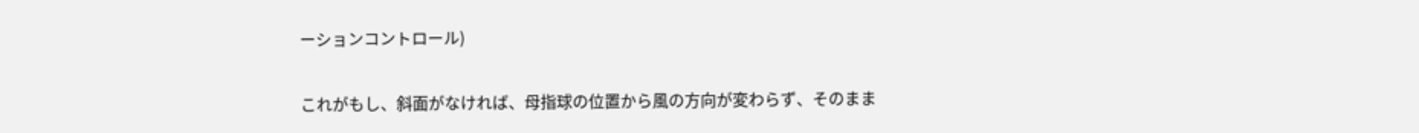ーションコントロール)

これがもし、斜面がなければ、母指球の位置から風の方向が変わらず、そのまま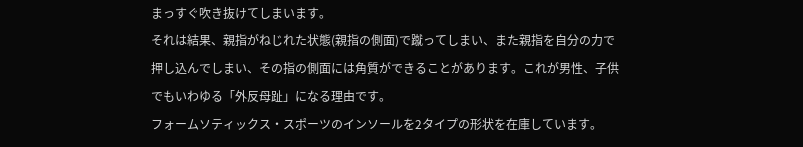まっすぐ吹き抜けてしまいます。
それは結果、親指がねじれた状態(親指の側面)で蹴ってしまい、また親指を自分の力で押し込んでしまい、その指の側面には角質ができることがあります。これが男性、子供でもいわゆる「外反母趾」になる理由です。
フォームソティックス・スポーツのインソールを2タイプの形状を在庫しています。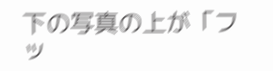下の写真の上が「フッ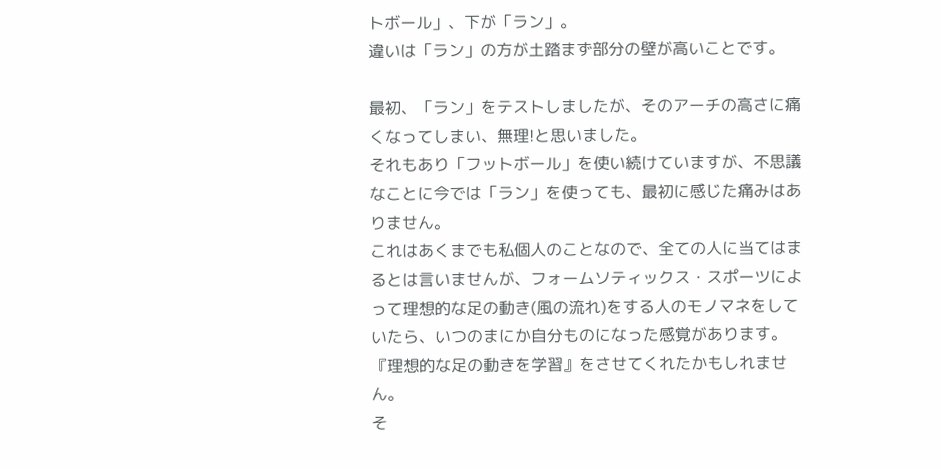トボール」、下が「ラン」。
違いは「ラン」の方が土踏まず部分の壁が高いことです。

最初、「ラン」をテストしましたが、そのアーチの高さに痛くなってしまい、無理!と思いました。
それもあり「フットボール」を使い続けていますが、不思議なことに今では「ラン」を使っても、最初に感じた痛みはありません。
これはあくまでも私個人のことなので、全ての人に当てはまるとは言いませんが、フォームソティックス・スポーツによって理想的な足の動き(風の流れ)をする人のモノマネをしていたら、いつのまにか自分ものになった感覚があります。『理想的な足の動きを学習』をさせてくれたかもしれません。
そ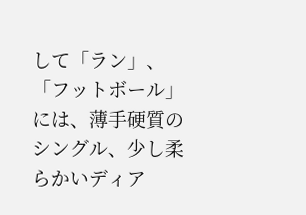して「ラン」、「フットボール」には、薄手硬質のシングル、少し柔らかいディア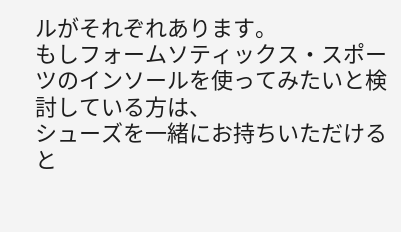ルがそれぞれあります。
もしフォームソティックス・スポーツのインソールを使ってみたいと検討している方は、
シューズを一緒にお持ちいただけると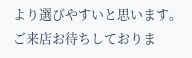より選びやすいと思います。
ご来店お待ちしておりま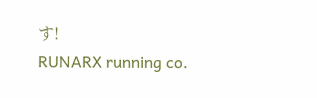す!
RUNARX running co.